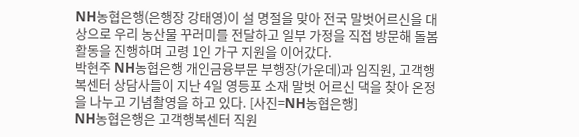NH농협은행(은행장 강태영)이 설 명절을 맞아 전국 말벗어르신을 대상으로 우리 농산물 꾸러미를 전달하고 일부 가정을 직접 방문해 돌봄 활동을 진행하며 고령 1인 가구 지원을 이어갔다.
박현주 NH농협은행 개인금융부문 부행장(가운데)과 임직원, 고객행복센터 상담사들이 지난 4일 영등포 소재 말벗 어르신 댁을 찾아 온정을 나누고 기념촬영을 하고 있다. [사진=NH농협은행]
NH농협은행은 고객행복센터 직원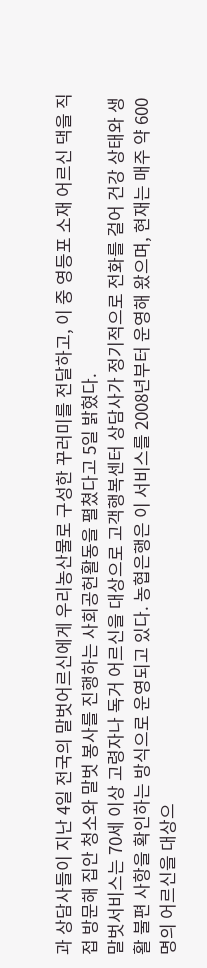과 상담사들이 지난 4일 전국의 말벗어르신에게 우리농산물로 구성한 꾸러미를 전달하고, 이 중 영등포 소재 어르신 댁을 직접 방문해 집안 청소와 말벗 봉사를 진행하는 사회공헌활동을 펼쳤다고 5일 밝혔다.
말벗서비스는 70세 이상 고령자나 독거 어르신을 대상으로 고객행복센터 상담사가 정기적으로 전화를 걸어 건강 상태와 생활 불편 사항을 확인하는 방식으로 운영되고 있다. 농협은행은 이 서비스를 2008년부터 운영해 왔으며, 현재는 매주 약 600명의 어르신을 대상으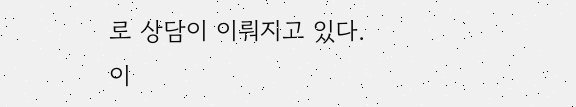로 상담이 이뤄지고 있다.
이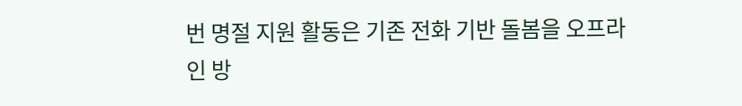번 명절 지원 활동은 기존 전화 기반 돌봄을 오프라인 방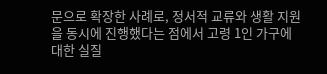문으로 확장한 사례로, 정서적 교류와 생활 지원을 동시에 진행했다는 점에서 고령 1인 가구에 대한 실질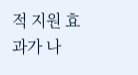적 지원 효과가 나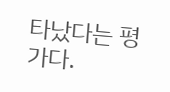타났다는 평가다.